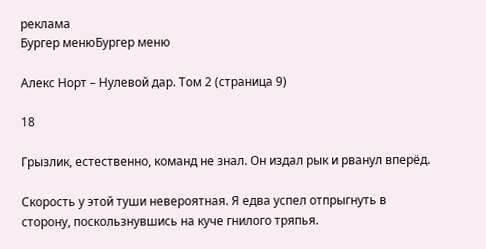реклама
Бургер менюБургер меню

Алекс Норт – Нулевой дар. Том 2 (страница 9)

18

Грызлик, естественно, команд не знал. Он издал рык и рванул вперёд.

Скорость у этой туши невероятная. Я едва успел отпрыгнуть в сторону, поскользнувшись на куче гнилого тряпья.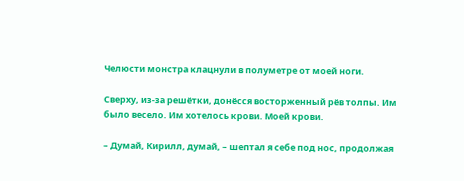Челюсти монстра клацнули в полуметре от моей ноги.

Сверху, из-за решётки, донёсся восторженный рёв толпы. Им было весело. Им хотелось крови. Моей крови.

– Думай, Кирилл, думай, – шептал я себе под нос, продолжая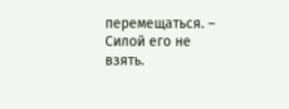перемещаться. – Силой его не взять.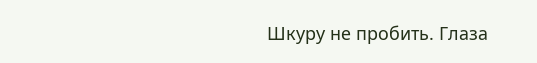Шкуру не пробить. Глаза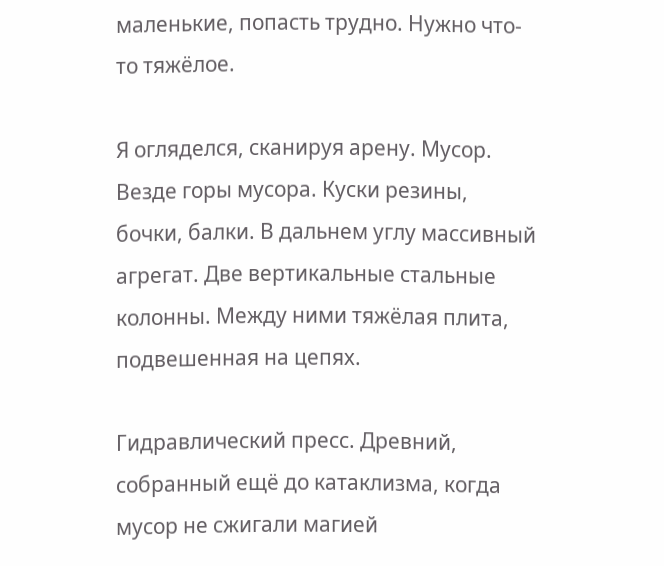маленькие, попасть трудно. Нужно что-то тяжёлое.

Я огляделся, сканируя арену. Мусор. Везде горы мусора. Куски резины, бочки, балки. В дальнем углу массивный агрегат. Две вертикальные стальные колонны. Между ними тяжёлая плита, подвешенная на цепях.

Гидравлический пресс. Древний, собранный ещё до катаклизма, когда мусор не сжигали магией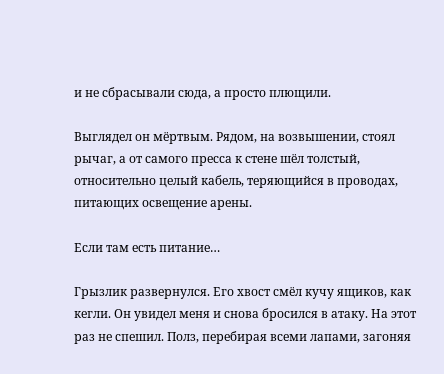и не сбрасывали сюда, а просто плющили.

Выглядел он мёртвым. Рядом, на возвышении, стоял рычаг, а от самого пресса к стене шёл толстый, относительно целый кабель, теряющийся в проводах, питающих освещение арены.

Если там есть питание…

Грызлик развернулся. Его хвост смёл кучу ящиков, как кегли. Он увидел меня и снова бросился в атаку. На этот раз не спешил. Полз, перебирая всеми лапами, загоняя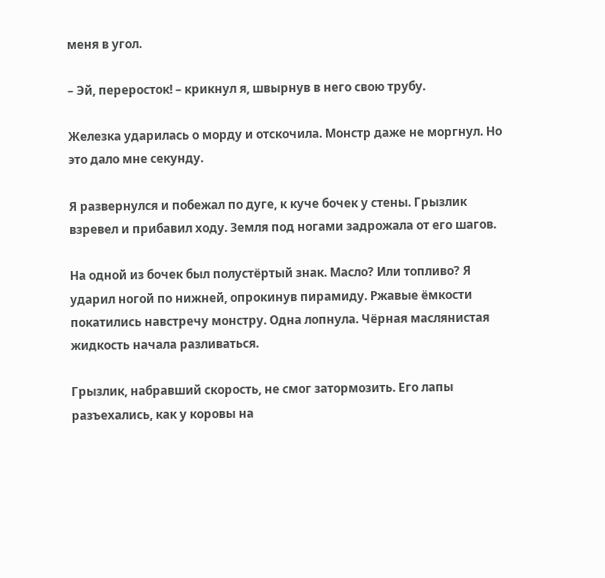меня в угол.

– Эй, переросток! – крикнул я, швырнув в него свою трубу.

Железка ударилась о морду и отскочила. Монстр даже не моргнул. Но это дало мне секунду.

Я развернулся и побежал по дуге, к куче бочек у стены. Грызлик взревел и прибавил ходу. Земля под ногами задрожала от его шагов.

На одной из бочек был полустёртый знак. Масло? Или топливо? Я ударил ногой по нижней, опрокинув пирамиду. Ржавые ёмкости покатились навстречу монстру. Одна лопнула. Чёрная маслянистая жидкость начала разливаться.

Грызлик, набравший скорость, не смог затормозить. Его лапы разъехались, как у коровы на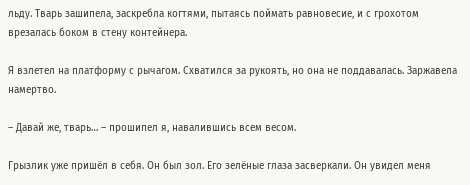льду. Тварь зашипела, заскребла когтями, пытаясь поймать равновесие, и с грохотом врезалась боком в стену контейнера.

Я взлетел на платформу с рычагом. Схватился за рукоять, но она не поддавалась. Заржавела намертво.

– Давай же, тварь… – прошипел я, навалившись всем весом.

Грызлик уже пришёл в себя. Он был зол. Его зелёные глаза засверкали. Он увидел меня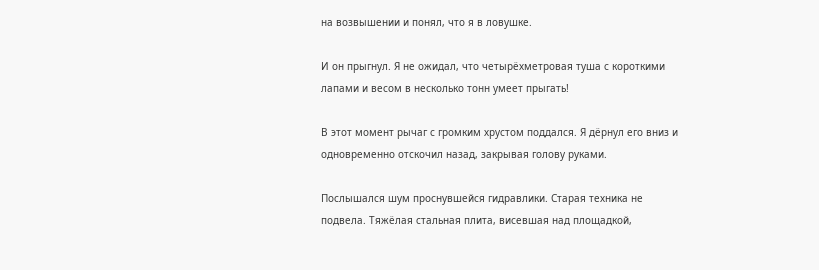на возвышении и понял, что я в ловушке.

И он прыгнул. Я не ожидал, что четырёхметровая туша с короткими лапами и весом в несколько тонн умеет прыгать!

В этот момент рычаг с громким хрустом поддался. Я дёрнул его вниз и одновременно отскочил назад, закрывая голову руками.

Послышался шум проснувшейся гидравлики. Старая техника не подвела. Тяжёлая стальная плита, висевшая над площадкой,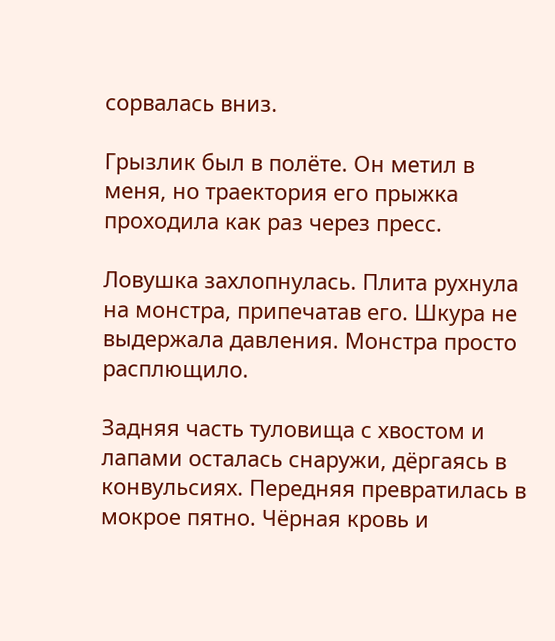сорвалась вниз.

Грызлик был в полёте. Он метил в меня, но траектория его прыжка проходила как раз через пресс.

Ловушка захлопнулась. Плита рухнула на монстра, припечатав его. Шкура не выдержала давления. Монстра просто расплющило.

Задняя часть туловища с хвостом и лапами осталась снаружи, дёргаясь в конвульсиях. Передняя превратилась в мокрое пятно. Чёрная кровь и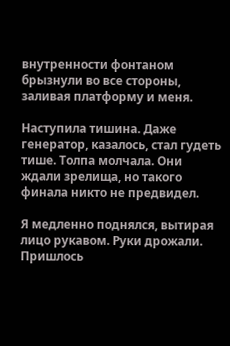внутренности фонтаном брызнули во все стороны, заливая платформу и меня.

Наступила тишина. Даже генератор, казалось, стал гудеть тише. Толпа молчала. Они ждали зрелища, но такого финала никто не предвидел.

Я медленно поднялся, вытирая лицо рукавом. Руки дрожали. Пришлось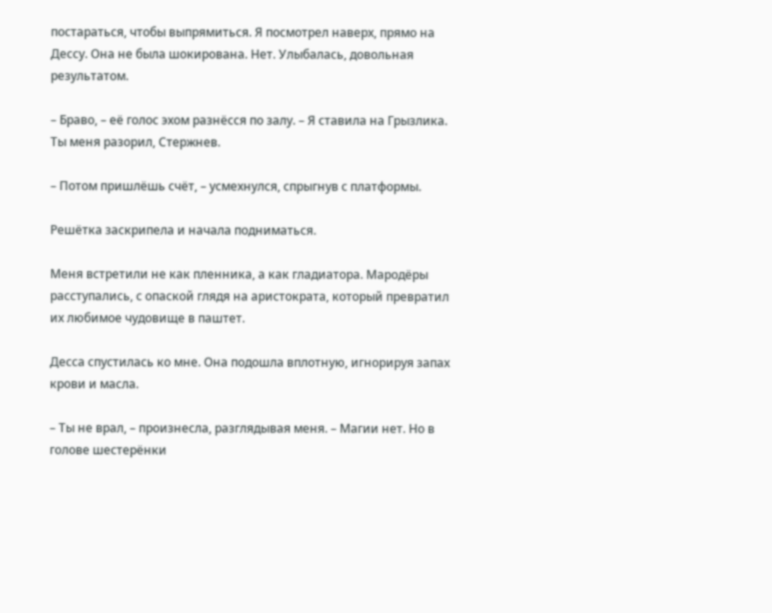постараться, чтобы выпрямиться. Я посмотрел наверх, прямо на Дессу. Она не была шокирована. Нет. Улыбалась, довольная результатом.

– Браво, – её голос эхом разнёсся по залу. – Я ставила на Грызлика. Ты меня разорил, Стержнев.

– Потом пришлёшь счёт, – усмехнулся, спрыгнув с платформы.

Решётка заскрипела и начала подниматься.

Меня встретили не как пленника, а как гладиатора. Мародёры расступались, с опаской глядя на аристократа, который превратил их любимое чудовище в паштет.

Десса спустилась ко мне. Она подошла вплотную, игнорируя запах крови и масла.

– Ты не врал, – произнесла, разглядывая меня. – Магии нет. Но в голове шестерёнки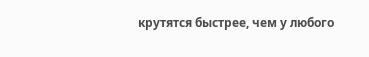крутятся быстрее, чем у любого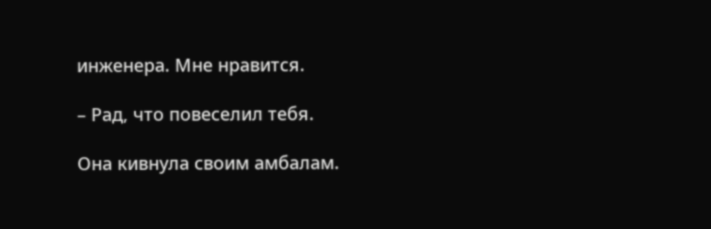инженера. Мне нравится.

– Рад, что повеселил тебя.

Она кивнула своим амбалам.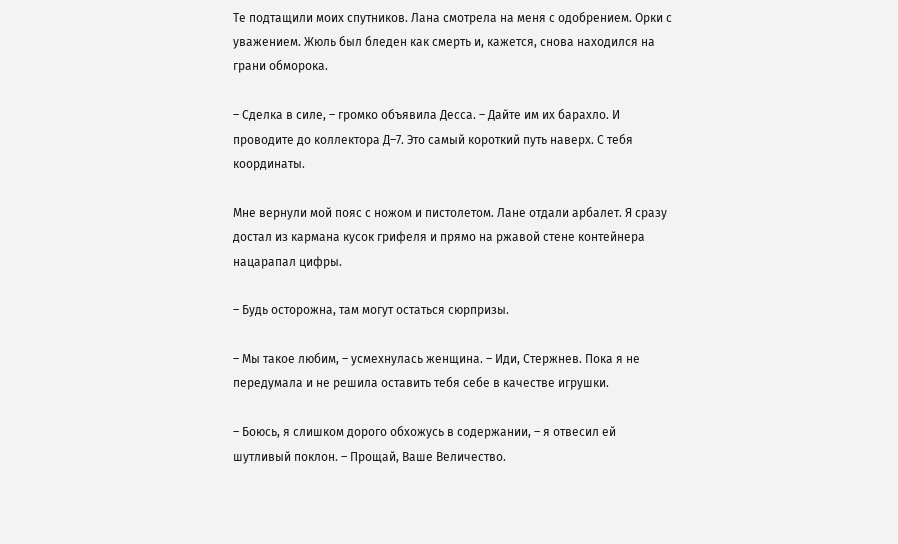Те подтащили моих спутников. Лана смотрела на меня с одобрением. Орки с уважением. Жюль был бледен как смерть и, кажется, снова находился на грани обморока.

– Сделка в силе, – громко объявила Десса. – Дайте им их барахло. И проводите до коллектора Д–7. Это самый короткий путь наверх. С тебя координаты.

Мне вернули мой пояс с ножом и пистолетом. Лане отдали арбалет. Я сразу достал из кармана кусок грифеля и прямо на ржавой стене контейнера нацарапал цифры.

– Будь осторожна, там могут остаться сюрпризы.

– Мы такое любим, – усмехнулась женщина. – Иди, Стержнев. Пока я не передумала и не решила оставить тебя себе в качестве игрушки.

– Боюсь, я слишком дорого обхожусь в содержании, – я отвесил ей шутливый поклон. – Прощай, Ваше Величество.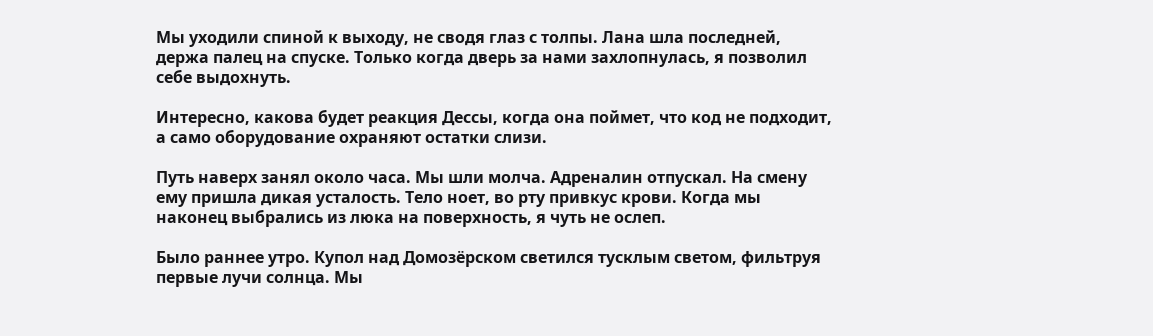Мы уходили спиной к выходу, не сводя глаз с толпы. Лана шла последней, держа палец на спуске. Только когда дверь за нами захлопнулась, я позволил себе выдохнуть.

Интересно, какова будет реакция Дессы, когда она поймет, что код не подходит, а само оборудование охраняют остатки слизи.

Путь наверх занял около часа. Мы шли молча. Адреналин отпускал. На смену ему пришла дикая усталость. Тело ноет, во рту привкус крови. Когда мы наконец выбрались из люка на поверхность, я чуть не ослеп.

Было раннее утро. Купол над Домозёрском светился тусклым светом, фильтруя первые лучи солнца. Мы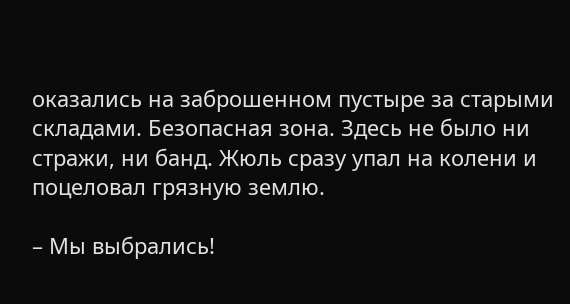оказались на заброшенном пустыре за старыми складами. Безопасная зона. Здесь не было ни стражи, ни банд. Жюль сразу упал на колени и поцеловал грязную землю.

– Мы выбрались!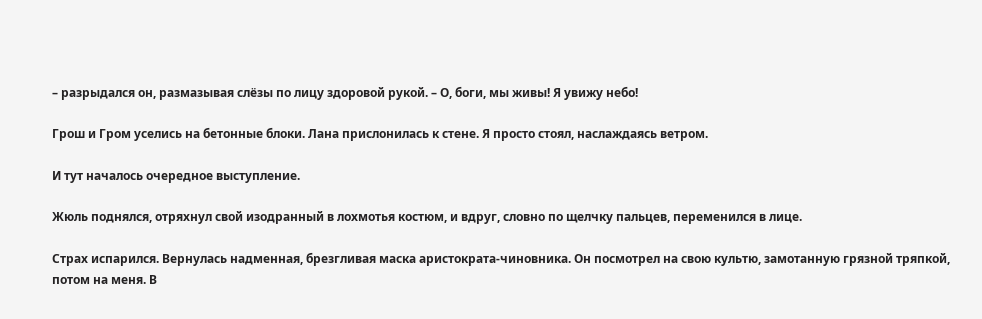– разрыдался он, размазывая слёзы по лицу здоровой рукой. – О, боги, мы живы! Я увижу небо!

Грош и Гром уселись на бетонные блоки. Лана прислонилась к стене. Я просто стоял, наслаждаясь ветром.

И тут началось очередное выступление.

Жюль поднялся, отряхнул свой изодранный в лохмотья костюм, и вдруг, словно по щелчку пальцев, переменился в лице.

Страх испарился. Вернулась надменная, брезгливая маска аристократа-чиновника. Он посмотрел на свою культю, замотанную грязной тряпкой, потом на меня. В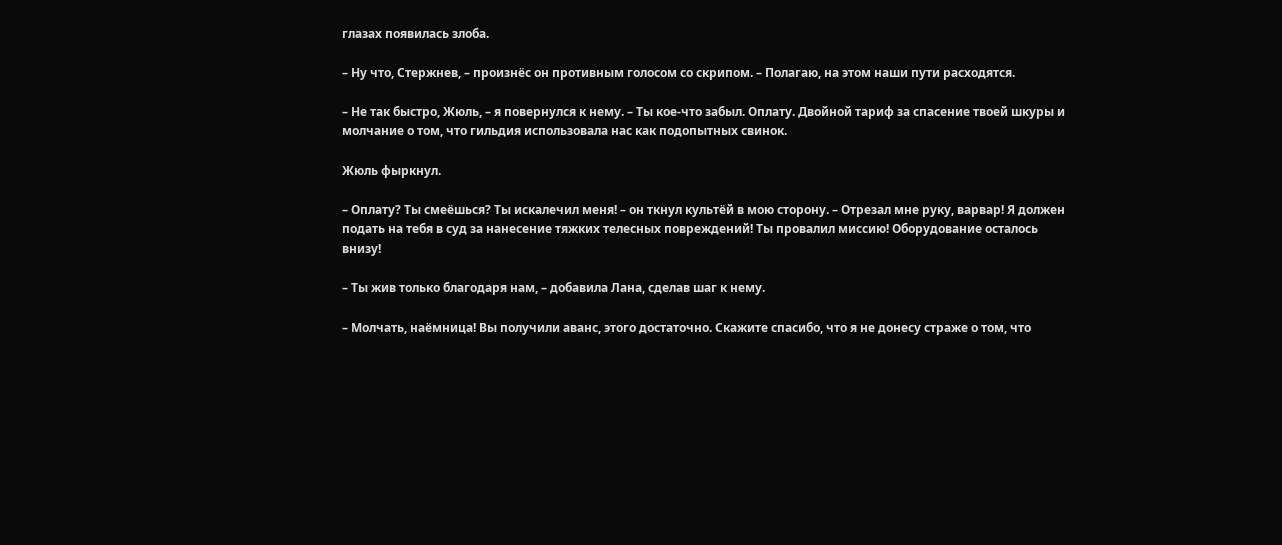глазах появилась злоба.

– Ну что, Стержнев, – произнёс он противным голосом со скрипом. – Полагаю, на этом наши пути расходятся.

– Не так быстро, Жюль, – я повернулся к нему. – Ты кое-что забыл. Оплату. Двойной тариф за спасение твоей шкуры и молчание о том, что гильдия использовала нас как подопытных свинок.

Жюль фыркнул.

– Оплату? Ты смеёшься? Ты искалечил меня! – он ткнул культёй в мою сторону. – Отрезал мне руку, варвар! Я должен подать на тебя в суд за нанесение тяжких телесных повреждений! Ты провалил миссию! Оборудование осталось внизу!

– Ты жив только благодаря нам, – добавила Лана, сделав шаг к нему.

– Молчать, наёмница! Вы получили аванс, этого достаточно. Скажите спасибо, что я не донесу страже о том, что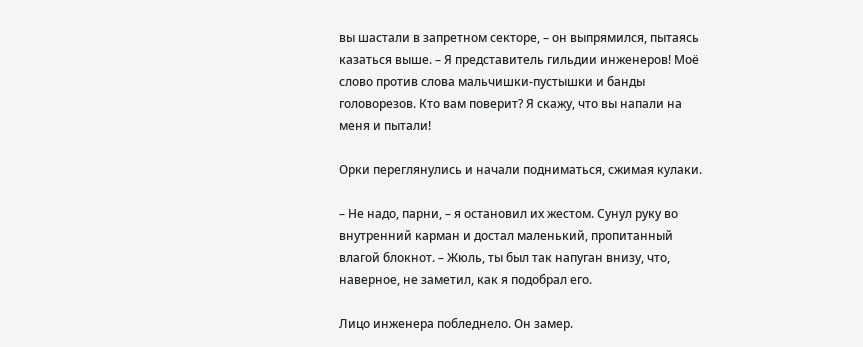вы шастали в запретном секторе, – он выпрямился, пытаясь казаться выше. – Я представитель гильдии инженеров! Моё слово против слова мальчишки-пустышки и банды головорезов. Кто вам поверит? Я скажу, что вы напали на меня и пытали!

Орки переглянулись и начали подниматься, сжимая кулаки.

– Не надо, парни, – я остановил их жестом. Сунул руку во внутренний карман и достал маленький, пропитанный влагой блокнот. – Жюль, ты был так напуган внизу, что, наверное, не заметил, как я подобрал его.

Лицо инженера побледнело. Он замер.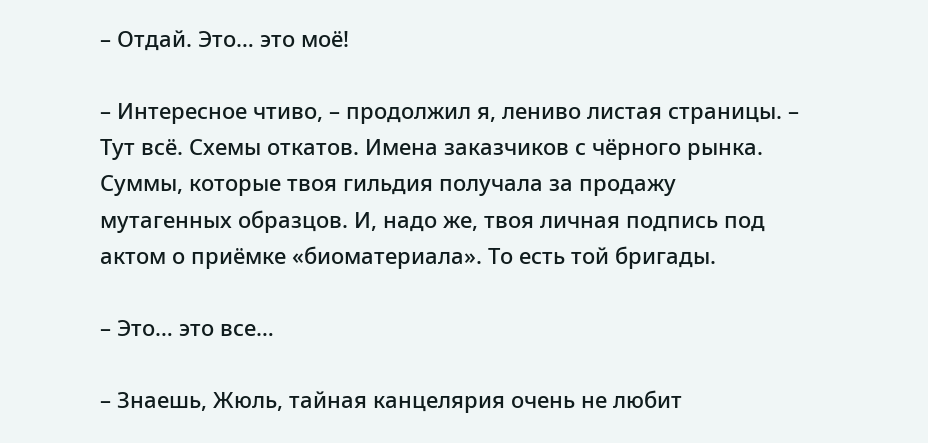– Отдай. Это… это моё!

– Интересное чтиво, – продолжил я, лениво листая страницы. – Тут всё. Схемы откатов. Имена заказчиков с чёрного рынка. Суммы, которые твоя гильдия получала за продажу мутагенных образцов. И, надо же, твоя личная подпись под актом о приёмке «биоматериала». То есть той бригады.

– Это… это все…

– Знаешь, Жюль, тайная канцелярия очень не любит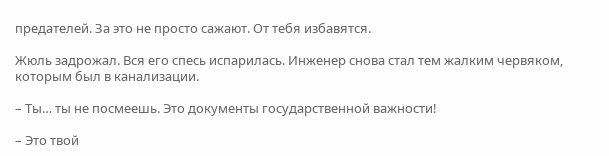предателей. За это не просто сажают. От тебя избавятся.

Жюль задрожал. Вся его спесь испарилась. Инженер снова стал тем жалким червяком, которым был в канализации.

– Ты… ты не посмеешь. Это документы государственной важности!

– Это твой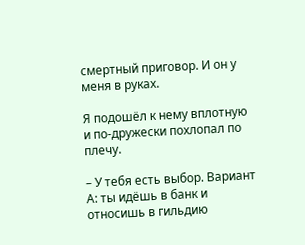смертный приговор. И он у меня в руках.

Я подошёл к нему вплотную и по-дружески похлопал по плечу.

– У тебя есть выбор. Вариант А: ты идёшь в банк и относишь в гильдию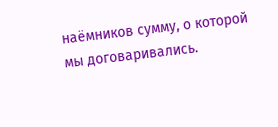наёмников сумму, о которой мы договаривались.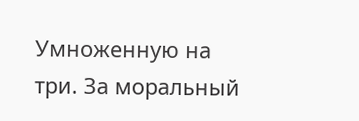Умноженную на три. За моральный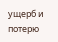ущерб и потерю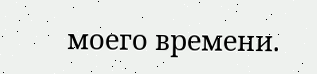моего времени.